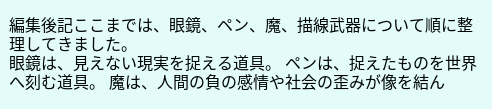編集後記ここまでは、眼鏡、ペン、魔、描線武器について順に整理してきました。
眼鏡は、見えない現実を捉える道具。 ペンは、捉えたものを世界へ刻む道具。 魔は、人間の負の感情や社会の歪みが像を結ん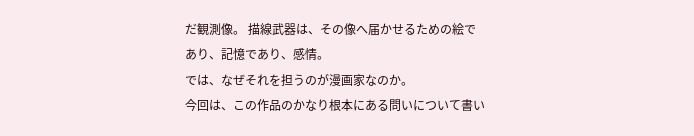だ観測像。 描線武器は、その像へ届かせるための絵であり、記憶であり、感情。
では、なぜそれを担うのが漫画家なのか。
今回は、この作品のかなり根本にある問いについて書い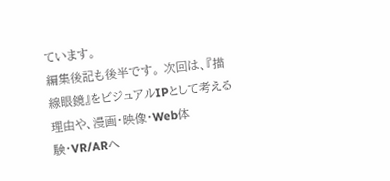ています。
編集後記も後半です。 次回は、『描線眼鏡』をビジュアルIPとして考える理由や、漫画・映像・Web体験・VR/ARへ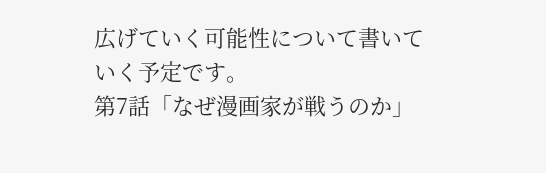広げていく可能性について書いていく予定です。
第7話「なぜ漫画家が戦うのか」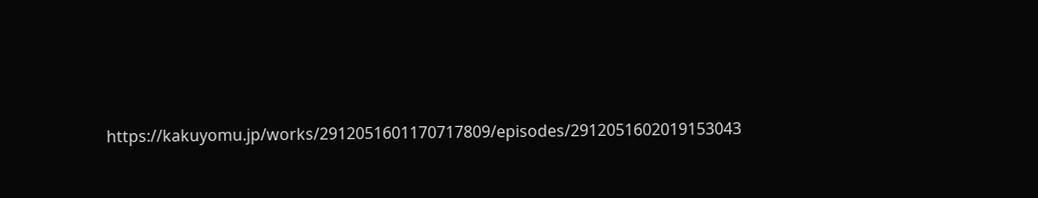https://kakuyomu.jp/works/2912051601170717809/episodes/2912051602019153043